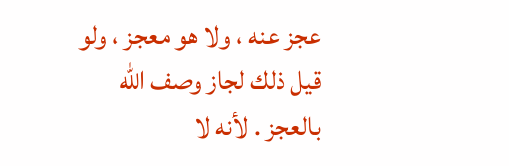عجز عنه ، ولا هو معجز ، ولو قيل ذلك لجاز وصف الله بالعجز . لأنه لا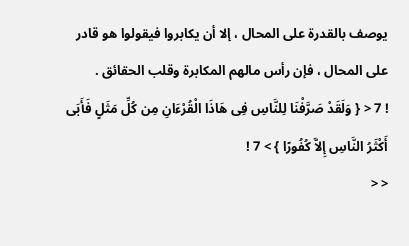يوصف بالقدرة على المحال ، إلا أن يكابروا فيقولوا هو قادر على المحال ، فإن رأس مالهم المكابرة وقلب الحقائق .
! 7 < { وَلَقَدْ صَرَّفْنَا لِلنَّاسِ فِى هَاذَا الْقُرْءَانِ مِن كُلِّ مَثَلٍ فَأَبَى أَكْثَرُ النَّاسِ إِلاَّ كُفُورًا } > 7 !
< <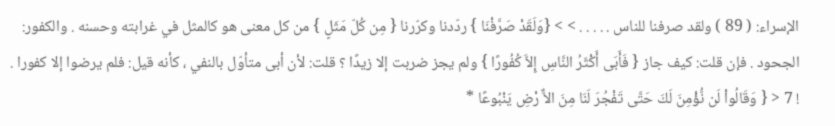الإسراء: ( 89 ) ولقد صرفنا للناس . . . . . > > {وَلَقَدْ صَرَّفْنَا } ردّدنا وكرّرنا { مِن كُلّ مَثَلٍ } من كل معنى هو كالمثل في غرابته وحسنه . والكفور: الجحود . فإن قلت: كيف جاز { فَأَبَى أَكْثَرُ النَّاسِ إِلاَّ كُفُورًا } ولم يجز ضربت إلا زيدًا ؟ قلت: لأن أبى متأوّل بالنفي ، كأنه قيل: فلم يرضوا إلا كفورا .
! 7 < { وَقَالُواْ لَن نُّؤْمِنَ لَكَ حَتَّى تَفْجُرَ لَنَا مِنَ الاٌّ رْضِ يَنْبُوعًا *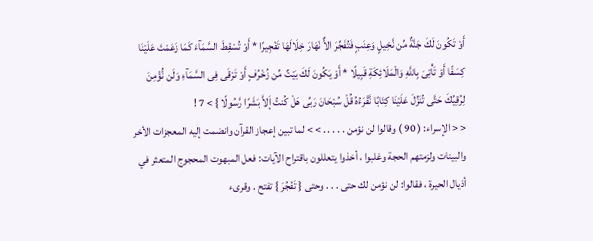أَوْ تَكُونَ لَكَ جَنَّةٌ مِّن نَّخِيلٍ وَعِنَبٍ فَتُفَجِّرَ الاٌّ نْهَارَ خِلَالَهَا تَفْجِيرًا * أَوْ تُسْقِطَ السَّمَآءَ كَمَا زَعَمْتَ عَلَيْنَا كِسَفًا أَوْ تَأْتِىَ بِاللَّهِ وَالْمَلَائِكَةِ قَبِيلًا * أَوْ يَكُونَ لَكَ بَيْتٌ مِّن زُخْرُفٍ أَوْ تَرْقَى فِى السَّمَآءِ وَلَن نُّؤْمِنَ لِرُقِيِّكَ حَتَّى تُنَزِّلَ عَلَيْنَا كِتَابًا نَّقْرَءُهُ قُلْ سُبْحَانَ رَبِّى هَلْ كُنتُ إَلاَّ بَشَرًا رَّسُولًا } > 7 !
< < الإسراء: ( 90 ) وقالوا لن نؤمن . . . . . > > لما تبين إعجاز القرآن وانضمت إليه المعجزات الأخر والبينات ولزمتهم الحجة وغلبوا ، أخذوا يتعللون باقتراح الآيات: فعل المبهوت المحجوج المتعثر في أذيال الحيرة ، فقالوا: لن نؤمن لك حتى . . . وحتى { تَفْجُرَ } تفتح . وقرىء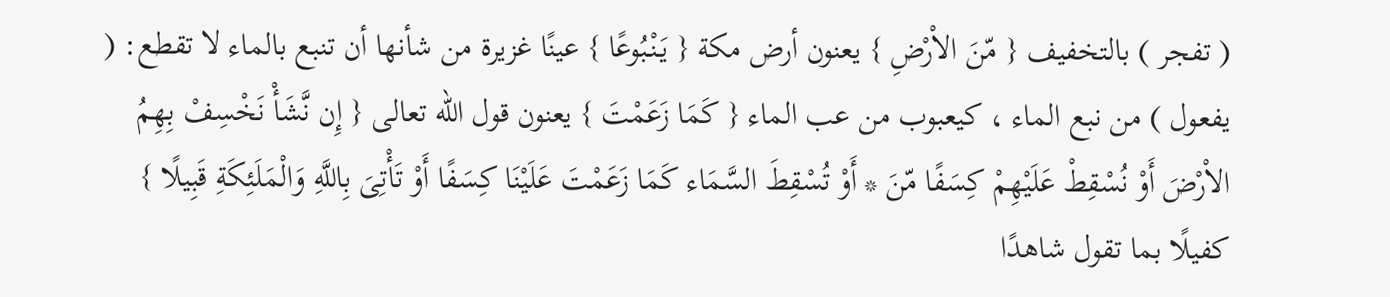( تفجر ) بالتخفيف { مّنَ الاْرْضِ } يعنون أرض مكة { يَنْبُوعًا } عينًا غزيرة من شأنها أن تنبع بالماء لا تقطع: ( يفعول ) من نبع الماء ، كيعبوب من عب الماء { كَمَا زَعَمْتَ } يعنون قول الله تعالى { إِن نَّشَأْ نَخْسِفْ بِهِمُ الاْرْضَ أَوْ نُسْقِطْ عَلَيْهِمْ كِسَفًا مّنَ * أَوْ تُسْقِطَ السَّمَاء كَمَا زَعَمْتَ عَلَيْنَا كِسَفًا أَوْ تَأْتِىَ بِاللَّهِ وَالْمَلَئِكَةِ قَبِيلًا } كفيلًا بما تقول شاهدًا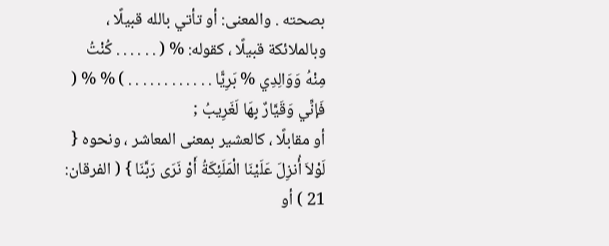بصحته . والمعنى: أو تأتي بالله قبيلًا ، وبالملائكة قبيلًا ، كقوله: % ( . . . . . . كُنْتُ مِنْهُ وَوَالِدِي % بَرِيًّا . . . . . . . . . . . . ) % % ( فَإنِّي وَقَيَّارٌ بِهَا لَغَرِيبُ ;
أو مقابلًا ، كالعشير بمعنى المعاشر ، ونحوه { لَوْلاَ أُنزِلَ عَلَيْنَا الْمَلَئِكَةُ أَوْ نَرَى رَبَّنَا } ( الفرقان: 21 ) أو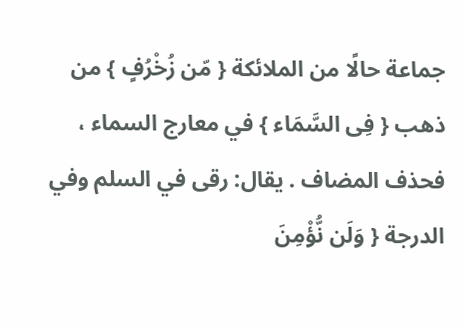جماعة حالًا من الملائكة { مّن زُخْرُفٍ } من ذهب { فِى السَّمَاء } في معارج السماء ، فحذف المضاف . يقال: رقى في السلم وفي الدرجة { وَلَن نُّؤْمِنَ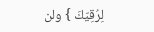لِرُقِيّكَ } ولن